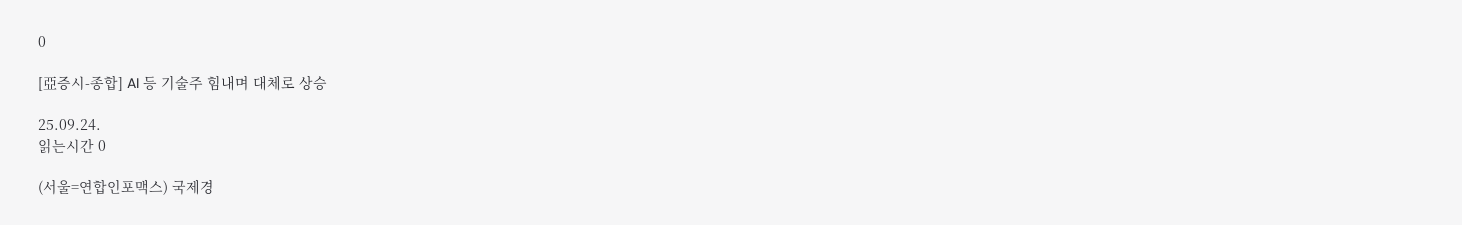0

[亞증시-종합] AI 등 기술주 힘내며 대체로 상승

25.09.24.
읽는시간 0

(서울=연합인포맥스) 국제경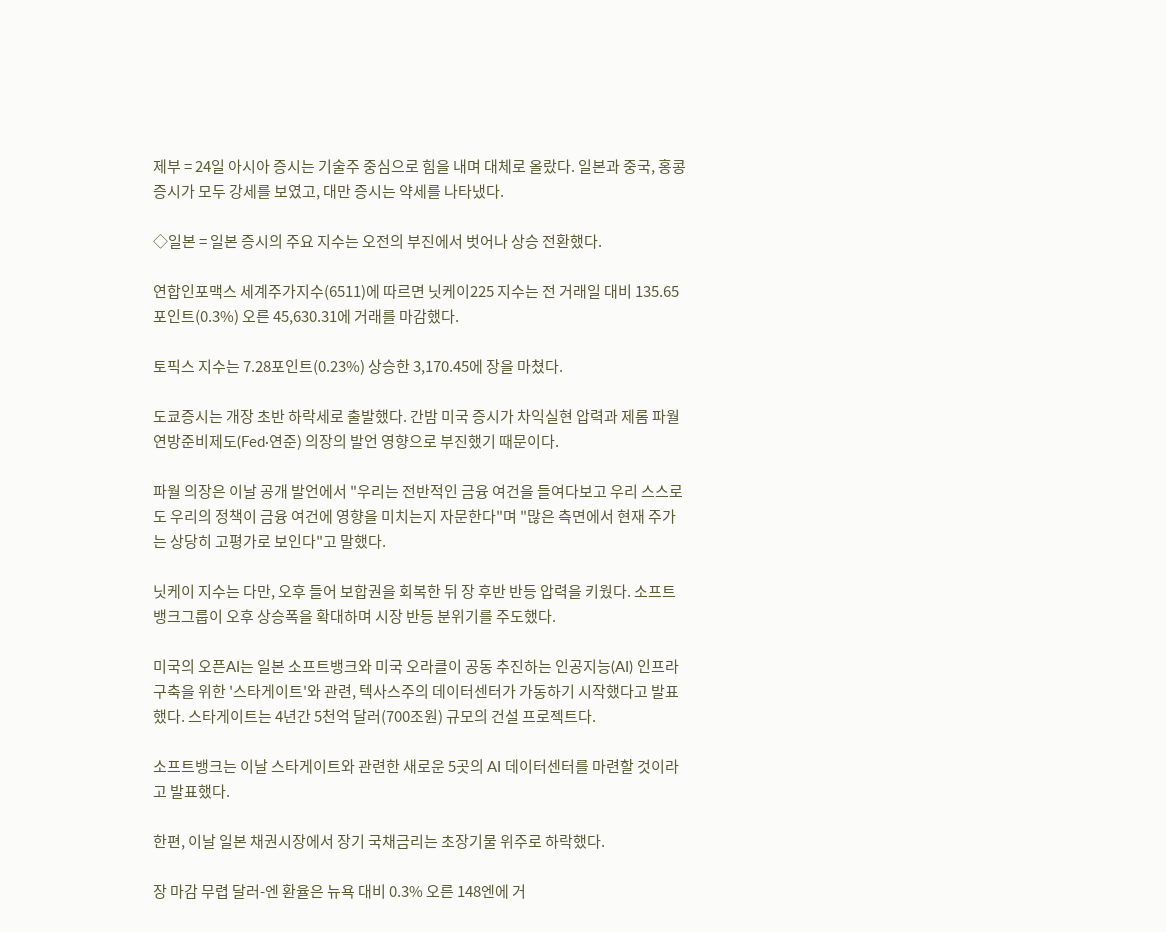제부 = 24일 아시아 증시는 기술주 중심으로 힘을 내며 대체로 올랐다. 일본과 중국, 홍콩 증시가 모두 강세를 보였고, 대만 증시는 약세를 나타냈다.

◇일본 = 일본 증시의 주요 지수는 오전의 부진에서 벗어나 상승 전환했다.

연합인포맥스 세계주가지수(6511)에 따르면 닛케이225 지수는 전 거래일 대비 135.65포인트(0.3%) 오른 45,630.31에 거래를 마감했다.

토픽스 지수는 7.28포인트(0.23%) 상승한 3,170.45에 장을 마쳤다.

도쿄증시는 개장 초반 하락세로 출발했다. 간밤 미국 증시가 차익실현 압력과 제롬 파월 연방준비제도(Fed·연준) 의장의 발언 영향으로 부진했기 때문이다.

파월 의장은 이날 공개 발언에서 "우리는 전반적인 금융 여건을 들여다보고 우리 스스로도 우리의 정책이 금융 여건에 영향을 미치는지 자문한다"며 "많은 측면에서 현재 주가는 상당히 고평가로 보인다"고 말했다.

닛케이 지수는 다만, 오후 들어 보합권을 회복한 뒤 장 후반 반등 압력을 키웠다. 소프트뱅크그룹이 오후 상승폭을 확대하며 시장 반등 분위기를 주도했다.

미국의 오픈AI는 일본 소프트뱅크와 미국 오라클이 공동 추진하는 인공지능(AI) 인프라 구축을 위한 '스타게이트'와 관련, 텍사스주의 데이터센터가 가동하기 시작했다고 발표했다. 스타게이트는 4년간 5천억 달러(700조원) 규모의 건설 프로젝트다.

소프트뱅크는 이날 스타게이트와 관련한 새로운 5곳의 AI 데이터센터를 마련할 것이라고 발표했다.

한편, 이날 일본 채권시장에서 장기 국채금리는 초장기물 위주로 하락했다.

장 마감 무렵 달러-엔 환율은 뉴욕 대비 0.3% 오른 148엔에 거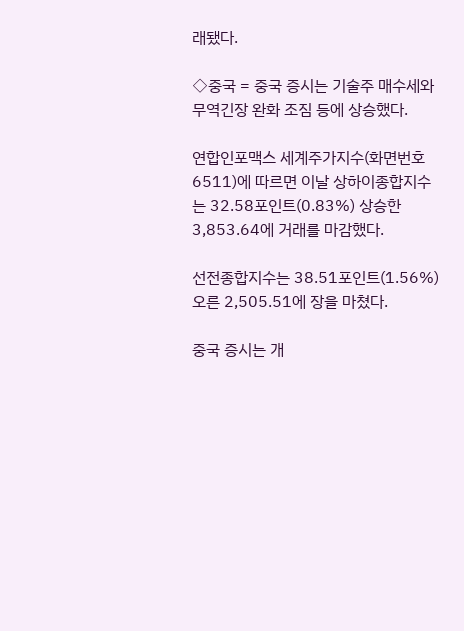래됐다.

◇중국 = 중국 증시는 기술주 매수세와 무역긴장 완화 조짐 등에 상승했다.

연합인포맥스 세계주가지수(화면번호 6511)에 따르면 이날 상하이종합지수는 32.58포인트(0.83%) 상승한 3,853.64에 거래를 마감했다.

선전종합지수는 38.51포인트(1.56%) 오른 2,505.51에 장을 마쳤다.

중국 증시는 개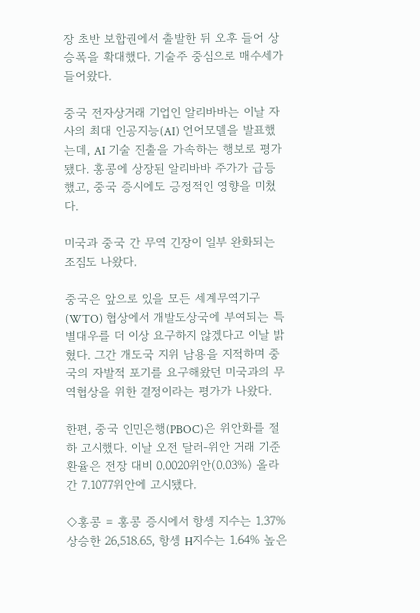장 초반 보합권에서 출발한 뒤 오후 들어 상승폭을 확대했다. 기술주 중심으로 매수세가 들어왔다.

중국 전자상거래 기업인 알리바바는 이날 자사의 최대 인공지능(AI) 언어모델을 발표했는데, AI 기술 진출을 가속하는 행보로 평가됐다. 홍콩에 상장된 알리바바 주가가 급등했고, 중국 증시에도 긍정적인 영향을 미쳤다.

미국과 중국 간 무역 긴장이 일부 완화되는 조짐도 나왔다.

중국은 앞으로 있을 모든 세계무역기구(WTO) 협상에서 개발도상국에 부여되는 특별대우를 더 이상 요구하지 않겠다고 이날 밝혔다. 그간 개도국 지위 남용을 지적하며 중국의 자발적 포기를 요구해왔던 미국과의 무역협상을 위한 결정이라는 평가가 나왔다.

한편, 중국 인민은행(PBOC)은 위안화를 절하 고시했다. 이날 오전 달러-위안 거래 기준환율은 전장 대비 0.0020위안(0.03%) 올라간 7.1077위안에 고시됐다.

◇홍콩 = 홍콩 증시에서 항셍 지수는 1.37% 상승한 26,518.65, 항셍 H지수는 1.64% 높은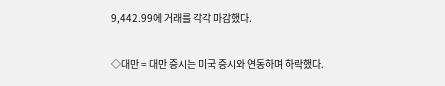9,442.99에 거래를 각각 마감했다.

◇대만 = 대만 증시는 미국 증시와 연동하며 하락했다.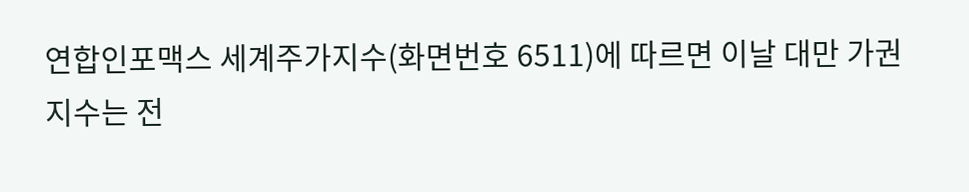연합인포맥스 세계주가지수(화면번호 6511)에 따르면 이날 대만 가권 지수는 전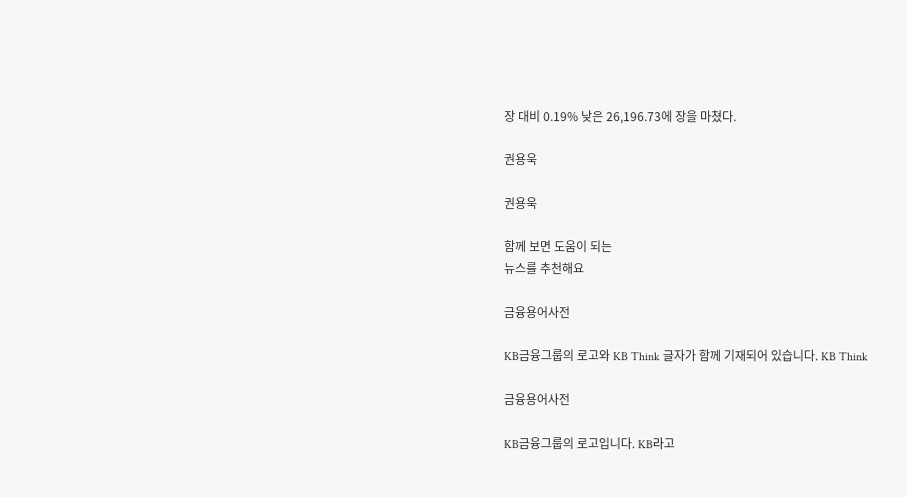장 대비 0.19% 낮은 26,196.73에 장을 마쳤다.

권용욱

권용욱

함께 보면 도움이 되는
뉴스를 추천해요

금융용어사전

KB금융그룹의 로고와 KB Think 글자가 함께 기재되어 있습니다. KB Think

금융용어사전

KB금융그룹의 로고입니다. KB라고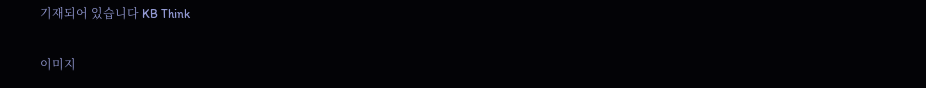기재되어 있습니다 KB Think

이미지